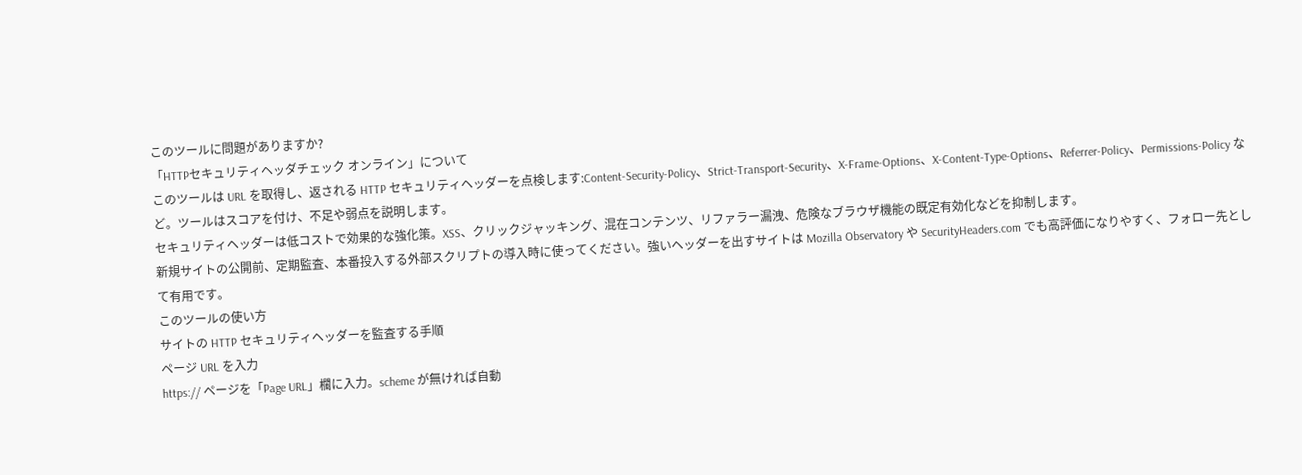このツールに問題がありますか?
「HTTPセキュリティヘッダチェック オンライン」について
このツールは URL を取得し、返される HTTP セキュリティヘッダーを点検します:Content-Security-Policy、Strict-Transport-Security、X-Frame-Options、X-Content-Type-Options、Referrer-Policy、Permissions-Policy など。ツールはスコアを付け、不足や弱点を説明します。
セキュリティヘッダーは低コストで効果的な強化策。XSS、クリックジャッキング、混在コンテンツ、リファラー漏洩、危険なブラウザ機能の既定有効化などを抑制します。
新規サイトの公開前、定期監査、本番投入する外部スクリプトの導入時に使ってください。強いヘッダーを出すサイトは Mozilla Observatory や SecurityHeaders.com でも高評価になりやすく、フォロー先として有用です。
このツールの使い方
サイトの HTTP セキュリティヘッダーを監査する手順
ページ URL を入力
https:// ページを「Page URL」欄に入力。scheme が無ければ自動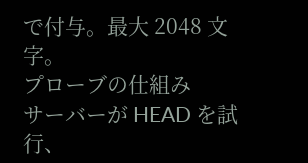で付与。最大 2048 文字。
プローブの仕組み
サーバーが HEAD を試行、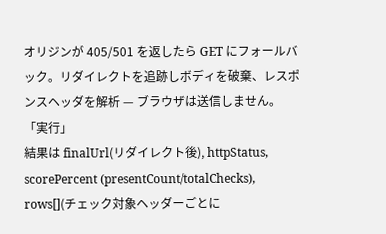オリジンが 405/501 を返したら GET にフォールバック。リダイレクトを追跡しボディを破棄、レスポンスヘッダを解析 — ブラウザは送信しません。
「実行」
結果は finalUrl(リダイレクト後), httpStatus, scorePercent (presentCount/totalChecks), rows[](チェック対象ヘッダーごとに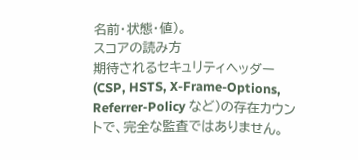名前・状態・値)。
スコアの読み方
期待されるセキュリティヘッダー(CSP, HSTS, X-Frame-Options, Referrer-Policy など)の存在カウントで、完全な監査ではありません。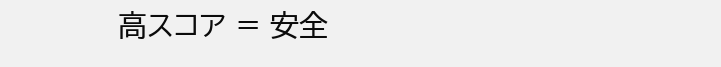高スコア = 安全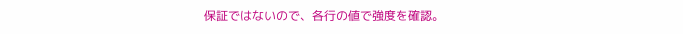保証ではないので、各行の値で強度を確認。